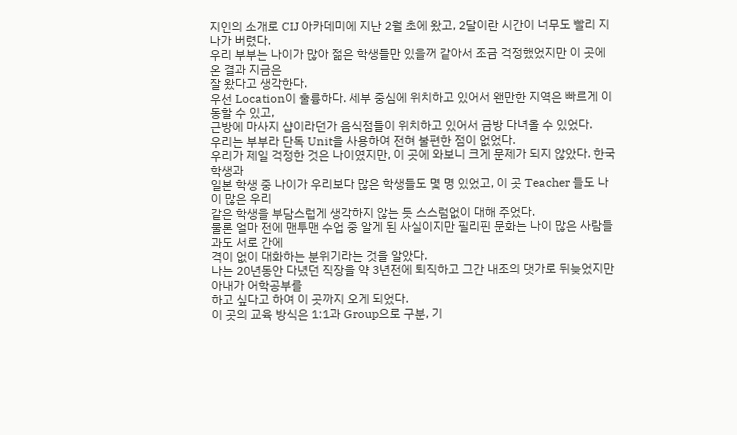지인의 소개로 CIJ 아카데미에 지난 2월 초에 왔고, 2달이란 시간이 너무도 빨리 지나가 버렸다.
우리 부부는 나이가 많아 젊은 학생들만 있을꺼 같아서 조금 걱정했었지만 이 곳에 온 결과 지금은
잘 왔다고 생각한다.
우선 Location이 훌륭하다. 세부 중심에 위치하고 있어서 왠만한 지역은 빠르게 이동할 수 있고,
근방에 마사지 샵이라던가 음식점들이 위치하고 있어서 금방 다녀올 수 있었다.
우리는 부부라 단독 Unit을 사용하여 전혀 불편한 점이 없었다.
우리가 제일 걱정한 것은 나이였지만, 이 곳에 와보니 크게 문제가 되지 않았다. 한국학생과
일본 학생 중 나이가 우리보다 많은 학생들도 몇 명 있었고, 이 곳 Teacher 들도 나이 많은 우리
같은 학생을 부담스럽게 생각하지 않는 듯 스스럼없이 대해 주었다.
물론 얼마 전에 맨투맨 수업 중 알게 된 사실이지만 필리핀 문화는 나이 많은 사람들과도 서로 간에
격이 없이 대화하는 분위기라는 것을 알았다.
나는 20년동안 다녔던 직장을 약 3년전에 퇴직하고 그간 내조의 댓가로 뒤늦었지만 아내가 어학공부를
하고 싶다고 하여 이 곳까지 오게 되었다.
이 곳의 교육 방식은 1:1과 Group으로 구분, 기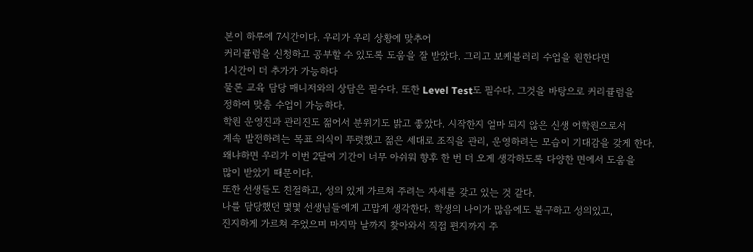본이 하루에 7시간이다. 우리가 우리 상황에 맞추어
커리큘럼을 신청하고 공부할 수 있도록 도움을 잘 받았다. 그리고 보케블러리 수업을 원한다면
1시간이 더 추가가 가능하다
물론 교육 담당 매니저와의 상담은 필수다. 또한 Level Test도 필수다. 그것을 바탕으로 커리큘럼을
정하여 맞춤 수업이 가능하다.
학원 운영진과 관리진도 젊어서 분위기도 밝고 좋았다. 시작한지 얼마 되지 않은 신생 어학원으로서
계속 발전하려는 목표 의식이 뚜렷했고 젊은 세대로 조직을 관리, 운영하려는 모습이 기대감을 갖게 한다.
왜냐하면 우리가 이번 2달여 기간이 너무 아쉬워 향후 한 번 더 오게 생각하도록 다양한 면에서 도움을
많이 받았기 때문이다.
또한 선생들도 친절하고, 성의 있게 가르쳐 주려는 자세를 갖고 있는 것 같다.
나를 담당했던 몇몇 선생님들에게 고맙게 생각한다. 학생의 나이가 많음에도 불구하고 성의있고,
진지하게 가르쳐 주었으며 마지막 날까지 찾아와서 직접 편지까지 주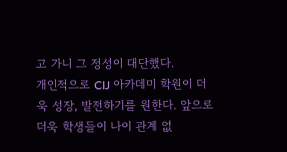고 가니 그 정성이 대단했다.
개인적으로 CIJ 아카데미 학원이 더욱 성장, 발전하기를 원한다. 앞으로 더욱 학생들이 나이 관계 없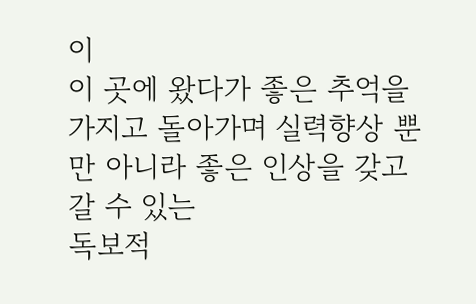이
이 곳에 왔다가 좋은 추억을 가지고 돌아가며 실력향상 뿐만 아니라 좋은 인상을 갖고 갈 수 있는
독보적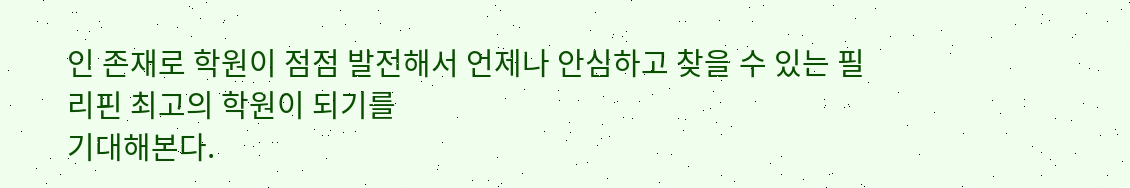인 존재로 학원이 점점 발전해서 언제나 안심하고 찾을 수 있는 필리핀 최고의 학원이 되기를
기대해본다.